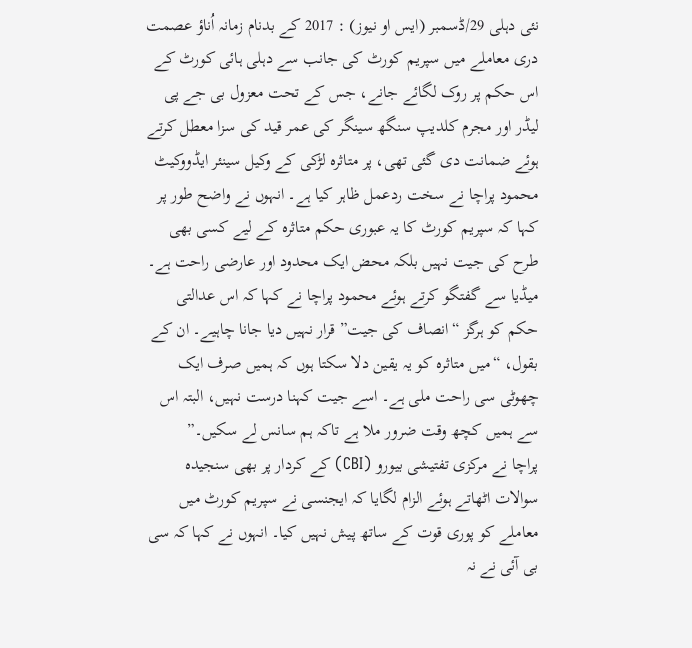نئی دہلی 29/ڈسمبر (ایس او نیوز) : 2017 کے بدنام زمانہ اُناؤ عصمت دری معاملے میں سپریم کورٹ کی جانب سے دہلی ہائی کورٹ کے اس حکم پر روک لگائے جانے، جس کے تحت معزول بی جے پی لیڈر اور مجرم کلدیپ سنگھ سینگر کی عمر قید کی سزا معطل کرتے ہوئے ضمانت دی گئی تھی، پر متاثرہ لڑکی کے وکیل سینئر ایڈووکیٹ محمود پراچا نے سخت ردعمل ظاہر کیا ہے۔ انہوں نے واضح طور پر کہا کہ سپریم کورٹ کا یہ عبوری حکم متاثرہ کے لیے کسی بھی طرح کی جیت نہیں بلکہ محض ایک محدود اور عارضی راحت ہے۔
میڈیا سے گفتگو کرتے ہوئے محمود پراچا نے کہا کہ اس عدالتی حکم کو ہرگز “انصاف کی جیت” قرار نہیں دیا جانا چاہیے۔ ان کے بقول، “میں متاثرہ کو یہ یقین دلا سکتا ہوں کہ ہمیں صرف ایک چھوٹی سی راحت ملی ہے۔ اسے جیت کہنا درست نہیں، البتہ اس سے ہمیں کچھ وقت ضرور ملا ہے تاکہ ہم سانس لے سکیں۔”
پراچا نے مرکزی تفتیشی بیورو (CBI) کے کردار پر بھی سنجیدہ سوالات اٹھاتے ہوئے الزام لگایا کہ ایجنسی نے سپریم کورٹ میں معاملے کو پوری قوت کے ساتھ پیش نہیں کیا۔ انہوں نے کہا کہ سی بی آئی نے نہ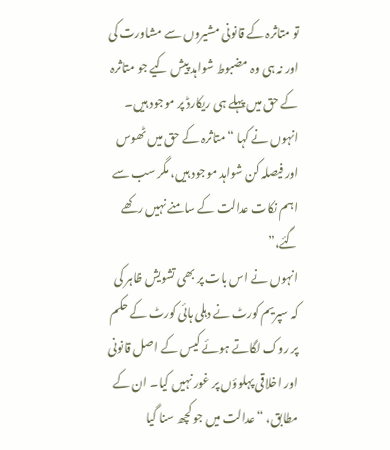تو متاثرہ کے قانونی مشیروں سے مشاورت کی اور نہ ہی وہ مضبوط شواہد پیش کیے جو متاثرہ کے حق میں پہلے ہی ریکارڈ پر موجود ہیں۔ انہوں نے کہا “متاثرہ کے حق میں ٹھوس اور فیصلہ کن شواہد موجود ہیں، مگر سب سے اہم نکات عدالت کے سامنے نہیں رکھے گئے،”
انہوں نے اس بات پر بھی تشویش ظاہر کی کہ سپریم کورٹ نے دہلی ہائی کورٹ کے حکم پر روک لگاتے ہوئے کیس کے اصل قانونی اور اخلاقی پہلوؤں پر غور نہیں کیا۔ ان کے مطابق، “عدالت میں جو کچھ سنا گیا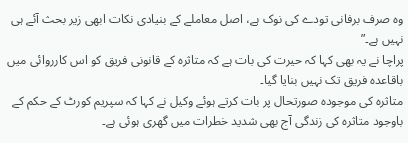وہ صرف برفانی تودے کی نوک ہے، اصل معاملے کے بنیادی نکات ابھی زیر بحث آئے ہی نہیں ہے۔”
پراچا نے یہ بھی کہا کہ حیرت کی بات ہے کہ متاثرہ کے قانونی فریق کو اس کارروائی میں باقاعدہ فریق تک نہیں بنایا گیا۔
متاثرہ کی موجودہ صورتحال پر بات کرتے ہوئے وکیل نے کہا کہ سپریم کورٹ کے حکم کے باوجود متاثرہ کی زندگی آج بھی شدید خطرات میں گھری ہوئی ہے۔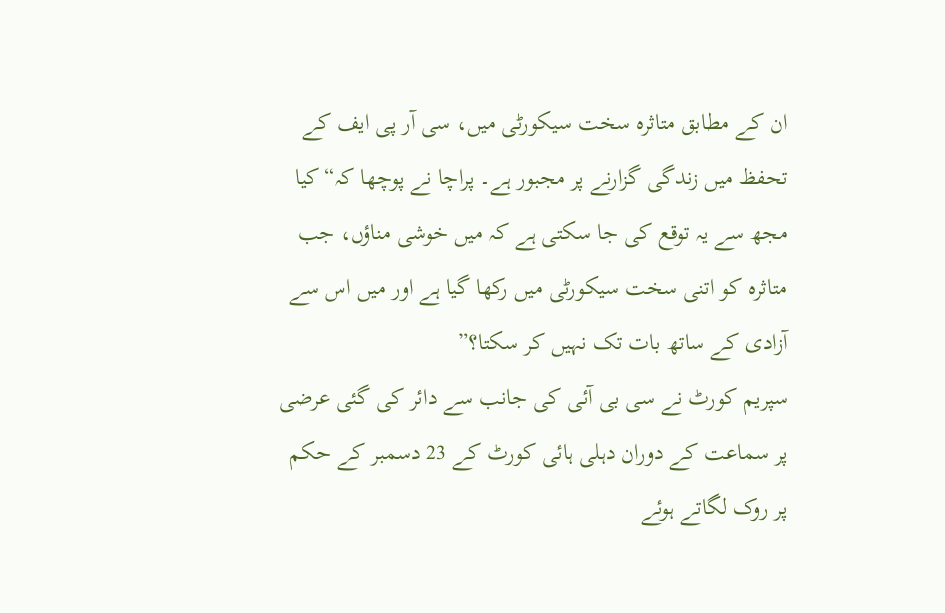ان کے مطابق متاثرہ سخت سیکورٹی میں، سی آر پی ایف کے تحفظ میں زندگی گزارنے پر مجبور ہے۔ پراچا نے پوچھا کہ“کیا مجھ سے یہ توقع کی جا سکتی ہے کہ میں خوشی مناؤں، جب متاثرہ کو اتنی سخت سیکورٹی میں رکھا گیا ہے اور میں اس سے آزادی کے ساتھ بات تک نہیں کر سکتا؟”
سپریم کورٹ نے سی بی آئی کی جانب سے دائر کی گئی عرضی پر سماعت کے دوران دہلی ہائی کورٹ کے 23 دسمبر کے حکم پر روک لگاتے ہوئے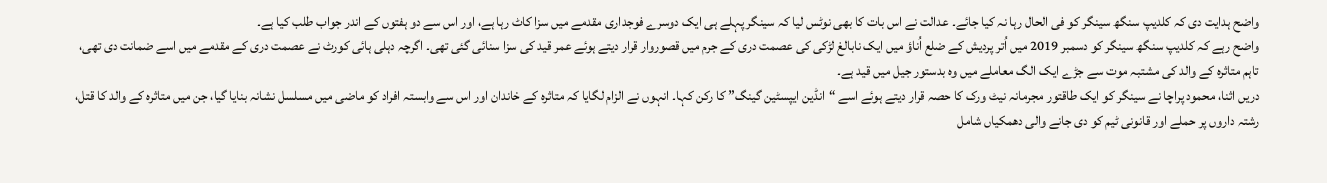واضح ہدایت دی کہ کلدیپ سنگھ سینگر کو فی الحال رہا نہ کیا جائے۔ عدالت نے اس بات کا بھی نوٹس لیا کہ سینگر پہلے ہی ایک دوسرے فوجداری مقدمے میں سزا کاٹ رہا ہے، اور اس سے دو ہفتوں کے اندر جواب طلب کیا ہے۔
واضح رہے کہ کلدیپ سنگھ سینگر کو دسمبر 2019 میں اُتر پردیش کے ضلع اُناؤ میں ایک نابالغ لڑکی کی عصمت دری کے جرم میں قصوروار قرار دیتے ہوئے عمر قید کی سزا سنائی گئی تھی۔ اگرچہ دہلی ہائی کورٹ نے عصمت دری کے مقدمے میں اسے ضمانت دی تھی، تاہم متاثرہ کے والد کی مشتبہ موت سے جڑے ایک الگ معاملے میں وہ بدستور جیل میں قید ہے۔
دریں اثنا، محمود پراچا نے سینگر کو ایک طاقتور مجرمانہ نیٹ ورک کا حصہ قرار دیتے ہوئے اسے “انڈین ایپسٹین گینگ” کا رکن کہا۔ انہوں نے الزام لگایا کہ متاثرہ کے خاندان اور اس سے وابستہ افراد کو ماضی میں مسلسل نشانہ بنایا گیا، جن میں متاثرہ کے والد کا قتل، رشتہ داروں پر حملے اور قانونی ٹیم کو دی جانے والی دھمکیاں شامل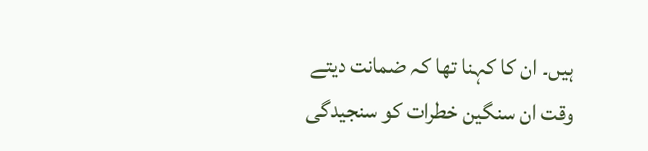ہیں۔ ان کا کہنا تھا کہ ضمانت دیتے وقت ان سنگین خطرات کو سنجیدگی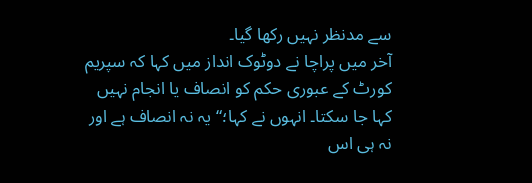سے مدنظر نہیں رکھا گیا۔
آخر میں پراچا نے دوٹوک انداز میں کہا کہ سپریم کورٹ کے عبوری حکم کو انصاف یا انجام نہیں کہا جا سکتا۔ انہوں نے کہا؛“یہ نہ انصاف ہے اور نہ ہی اس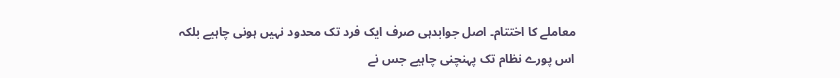معاملے کا اختتام۔ اصل جوابدہی صرف ایک فرد تک محدود نہیں ہونی چاہیے بلکہ اس پورے نظام تک پہنچنی چاہیے جس نے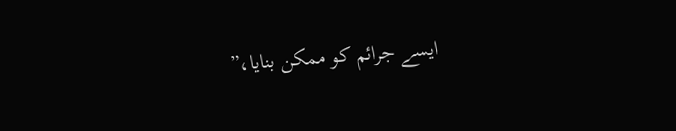ایسے جرائم کو ممکن بنایا،”